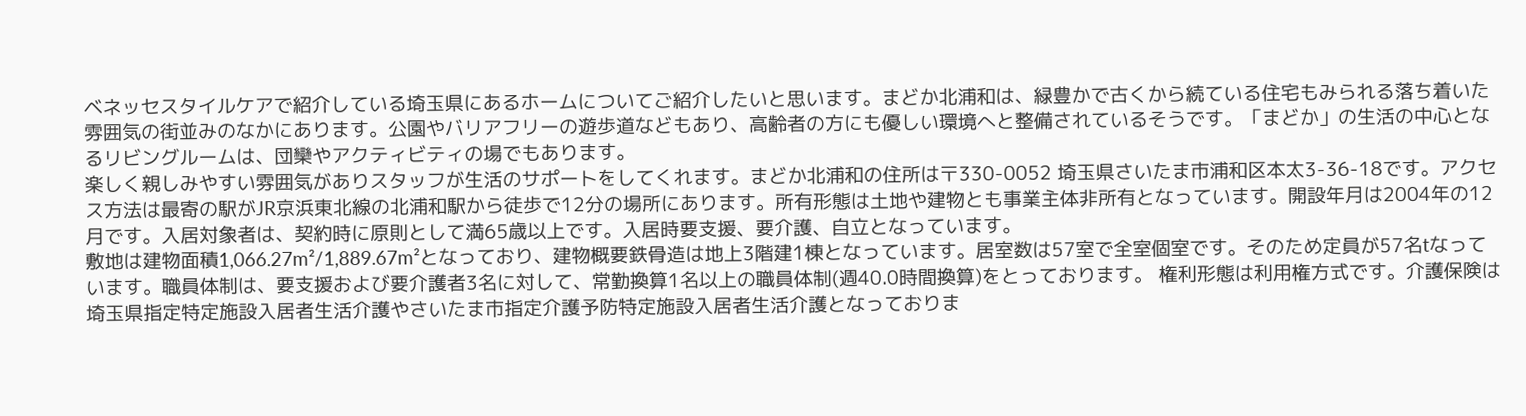ベネッセスタイルケアで紹介している埼玉県にあるホームについてご紹介したいと思います。まどか北浦和は、緑豊かで古くから続ている住宅もみられる落ち着いた雰囲気の街並みのなかにあります。公園やバリアフリーの遊歩道などもあり、高齢者の方にも優しい環境へと整備されているそうです。「まどか」の生活の中心となるリビングルームは、団欒やアクティビティの場でもあります。
楽しく親しみやすい雰囲気がありスタッフが生活のサポートをしてくれます。まどか北浦和の住所は〒330-0052 埼玉県さいたま市浦和区本太3-36-18です。アクセス方法は最寄の駅がJR京浜東北線の北浦和駅から徒歩で12分の場所にあります。所有形態は土地や建物とも事業主体非所有となっています。開設年月は2004年の12月です。入居対象者は、契約時に原則として満65歳以上です。入居時要支援、要介護、自立となっています。
敷地は建物面積1,066.27m²/1,889.67m²となっており、建物概要鉄骨造は地上3階建1棟となっています。居室数は57室で全室個室です。そのため定員が57名tなっています。職員体制は、要支援および要介護者3名に対して、常勤換算1名以上の職員体制(週40.0時間換算)をとっております。 権利形態は利用権方式です。介護保険は埼玉県指定特定施設入居者生活介護やさいたま市指定介護予防特定施設入居者生活介護となっておりま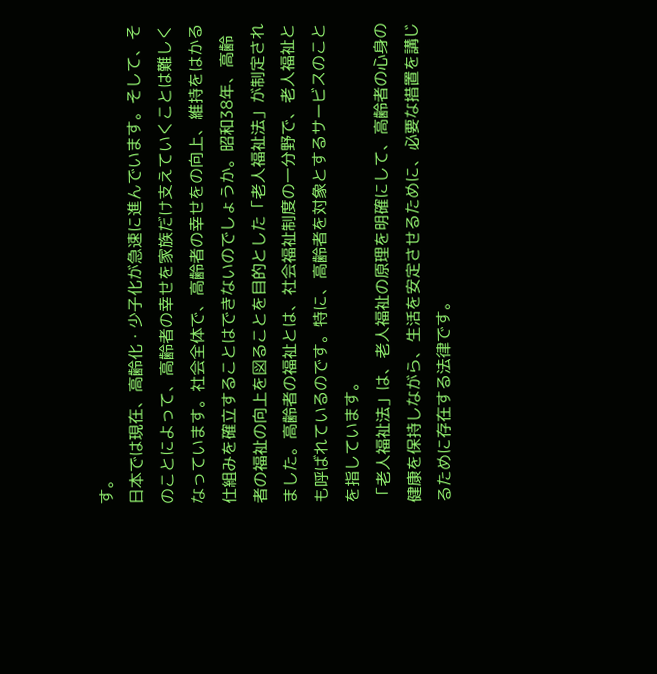す。
日本では現在、高齢化・少子化が急速に進んでいます。そして、そのことによって、高齢者の幸せを家族だけ支えていくことは難しくなっています。社会全体で、高齢者の幸せをの向上、維持をはかる仕組みを確立することはできないのでしょうか。昭和38年、高齢者の福祉の向上を図ることを目的とした「老人福祉法」が制定されました。高齢者の福祉とは、社会福祉制度の一分野で、老人福祉とも呼ばれているのです。特に、高齢者を対象とするサービスのことを指しています。
「老人福祉法」は、老人福祉の原理を明確にして、高齢者の心身の健康を保持しながら、生活を安定させるために、必要な措置を講じるために存在する法律です。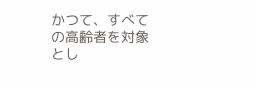かつて、すべての高齢者を対象とし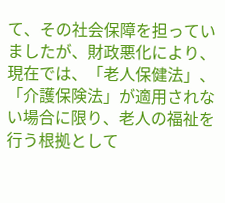て、その社会保障を担っていましたが、財政悪化により、現在では、「老人保健法」、「介護保険法」が適用されない場合に限り、老人の福祉を行う根拠として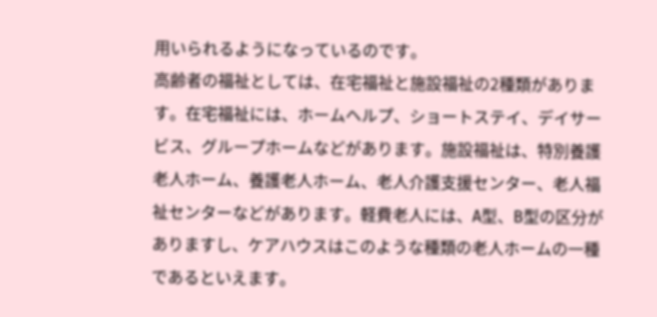用いられるようになっているのです。
高齢者の福祉としては、在宅福祉と施設福祉の2種類があります。在宅福祉には、ホームヘルプ、ショートステイ、デイサービス、グループホームなどがあります。施設福祉は、特別養護老人ホーム、養護老人ホーム、老人介護支援センター、老人福祉センターなどがあります。軽費老人には、A型、B型の区分がありますし、ケアハウスはこのような種類の老人ホームの一種であるといえます。